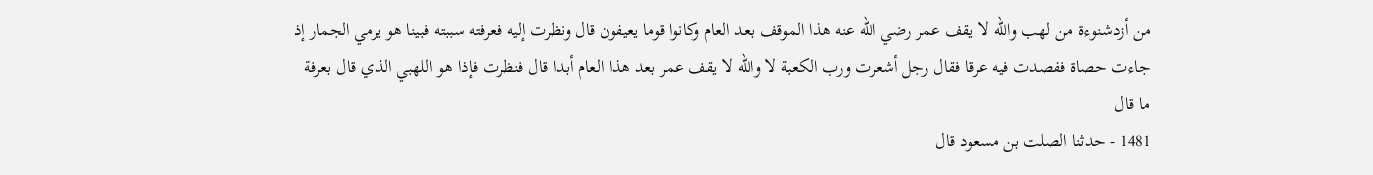من أزدشنوءة من لهب والله لا يقف عمر رضي الله عنه هذا الموقف بعد العام وكانوا قوما يعيفون قال ونظرت إليه فعرفته سببته فبينا هو يرمي الجمار إذ جاءت حصاة ففصدت فيه عرقا فقال رجل أشعرت ورب الكعبة لا والله لا يقف عمر بعد هذا العام أبدا قال فنظرت فإذا هو اللهبي الذي قال بعرفة ما قال
1481 - حدثنا الصلت بن مسعود قال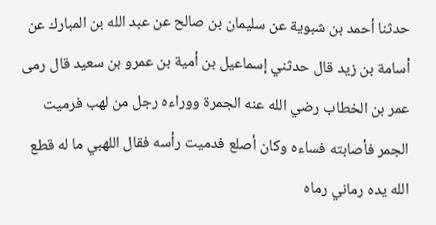حدثنا أحمد بن شبوية عن سليمان بن صالح عن عبد الله بن المبارك عن أسامة بن زيد قال حدثني إسماعيل بن أمية بن عمرو بن سعيد قال رمى عمر بن الخطاب رضي الله عنه الجمرة ووراءه رجل من لهب فرميت الجمر فأصابته فساءه وكان أصلع فدميت رأسه فقال اللهبي ما له قطع الله يده رماني رماه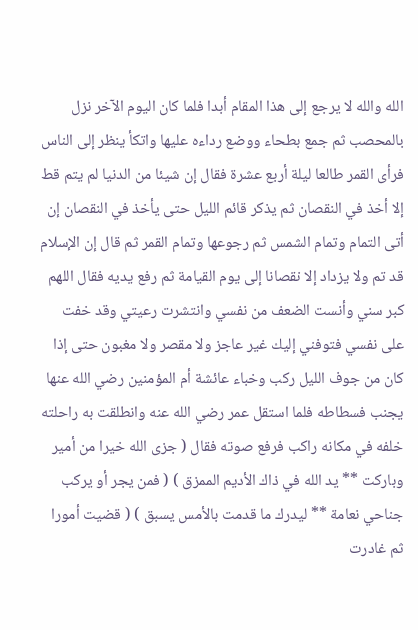الله والله لا يرجع إلى هذا المقام أبدا فلما كان اليوم الآخر نزل بالمحصب ثم جمع بطحاء ووضع رداءه عليها واتكأ ينظر إلى الناس فرأى القمر طالعا ليلة أربع عشرة فقال إن شيئا من الدنيا لم يتم قط إلا أخذ في النقصان ثم يذكر قائم الليل حتى يأخذ في النقصان إن أتى التمام وتمام الشمس ثم رجوعها وتمام القمر ثم قال إن الإسلام قد تم ولا يزداد إلا نقصانا إلى يوم القيامة ثم رفع يديه فقال اللهم كبر سني وأنست الضعف من نفسي وانتشرت رعيتي وقد خفت على نفسي فتوفني إليك غير عاجز ولا مقصر ولا مغبون حتى إذا كان من جوف الليل ركب وخباء عائشة أم المؤمنين رضي الله عنها يجنب فسطاطه فلما استقل عمر رضي الله عنه وانطلقت به راحلته خلفه في مكانه راكب فرفع صوته فقال ( جزى الله خيرا من أمير وباركت ** يد الله في ذاك الأديم الممزق ) ( فمن يجر أو يركب جناحي نعامة ** ليدرك ما قدمت بالأمس يسبق ) ( قضيت أمورا ثم غادرت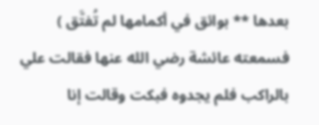بعدها ** بوائق في أكمامها لم تُفتَّق ) فسمعته عائشة رضي الله عنها فقالت علي بالراكب فلم يجدوه فبكت وقالت إنا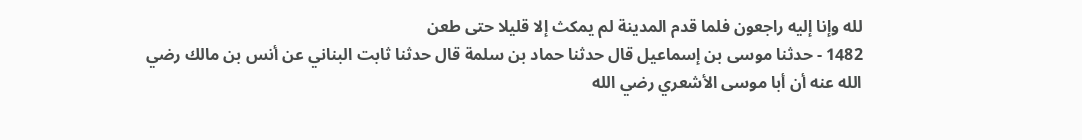لله وإنا إليه راجعون فلما قدم المدينة لم يمكث إلا قليلا حتى طعن
1482 - حدثنا موسى بن إسماعيل قال حدثنا حماد بن سلمة قال حدثنا ثابت البناني عن أنس بن مالك رضي الله عنه أن أبا موسى الأشعري رضي الله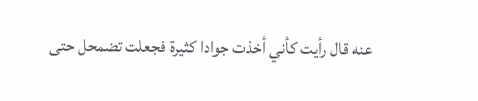عنه قال رأيت كأني أخذت جوادا كثيرة فجعلت تضمحل حتى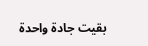بقيت جادة واحدة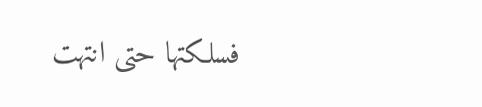فسلكتها حتى انتهت